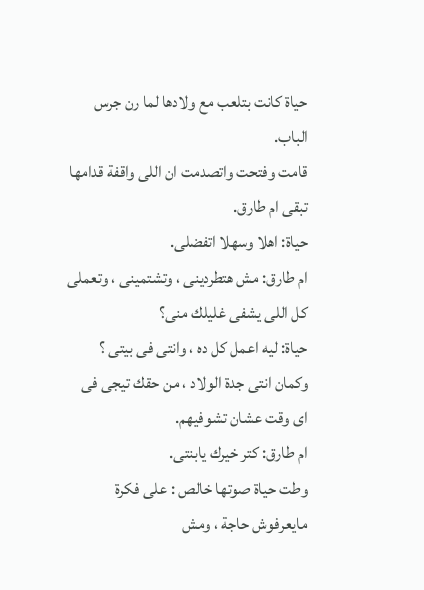حياة كانت بتلعب مع ولادها لما رن جرس الباب.
قامت وفتحت واتصدمت ان اللى واقفة قدامها تبقى ام طارق.
حياة: اهلا وسهلا اتفضلى.
ام طارق: مش هتطردينى ، وتشتمينى ، وتعملى كل اللى يشفى غليلك منى؟
حياة: ليه اعمل كل ده ، وانتى فى بيتى ؟ وكمان انتى جدة الولاد ، من حقك تيجى فى اى وقت عشان تشوفيهم.
ام طارق: كتر خيرك يابنتى.
وطت حياة صوتها خالص : على فكرة مايعرفوش حاجة ، ومش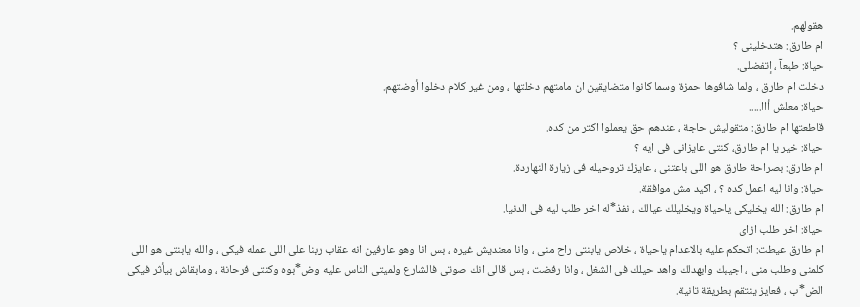هقولهم.
ام طارق: هتدخلينى ؟
حياة: طبعآ ، إتفضلى.
دخلت ام طارق ، ولما شافوها حمزة وسما كانوا متضايقين ان مامتهم دخلتها ، ومن غير كلام دخلوا أوضتهم.
حياة: معلش أاا.....
قاطعتها ام طارق: متقوليش حاجة ، عندهم حق يعملوا اكتر من كده.
حياة: خير يا ام طارق، كنتى عايزانى فى ايه ؟
ام طارق: بصراحة طارق هو اللى باعتنى ، عايزك تروحيله فى زيارة النهاردة.
حياة: وانا ليه اعمل كده ؟ ، اكيد مش موافقة.
ام طارق: الله يخليكى ياحياة ويخليلك عيالك ، نفذ*له اخر طلب ليه فى الدنيا.
حياة: اخر طلب ازاى
ام طارق عيطت: اتحكم عليه بالاعدام ياحياة ، خلاص يابنتى راح منى ، وانا معنديش غيره ، بس انا وهو عارفين انه عقاب ربنا على اللى عمله فيكى ، والله يابنتى هو اللى كلمنى وطلب منى ، اجيبك وابهدلك واهد حيلك فى الشغل ، وانا رفضت ، بس قالى انك صوتى فالشارع ولميتى الناس عليه وض*بوه وكنتى فرحانة ، ومابقاش بيأثر فيكى الض*ب ، فعايز ينتقم بطريقة تانية.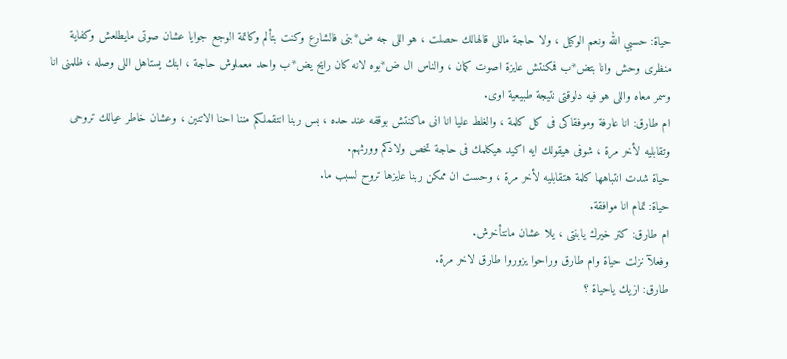حياة: حسبي الله ونعم الوكيل ، ولا حاجة ماللى قالهالك حصلت ، هو اللى جه ض*بنى فالشارع وكنت بتألم وكاتمة الوجع جوايا عشان صوتى مايطلعش وكفاية منظرى وحش وانا بتض*ب فمكنتش عايزة اصوت كمان ، والناس ال ض*بوه لانه كان رايح يض*ب واحد معملوش حاجة ، ابنك يستاهل اللى وصله ، ظلمنى انا وسمر معاه واللى هو فيه دلوقتى نتيجة طبيعية اوى.
ام طارق: انا عارفة وموفقاكى فى كل كلمة ، والغلط عليا انا انى ماكنتش بوقفه عند حده ، بس ربنا انتقملكم مننا احنا الاتنين ، وعشان خاطر عيالك تروحى وتقابليه لأخر مرة ، شوفى هيقولك ايه اكيد هيكلمك فى حاجة تخص ولادكم وورثهم.
حياة شدت انتباهها كلمة هتقابليه لأخر مرة ، وحست ان ممكن ربنا عايزها تروح لسبب ما.
حياة: تمام انا موافقة.
ام طارق: كتر خيرك يابنتى ، يلا عشان مانتأخرش.
وفعلآ نزلت حياة وام طارق وراحوا يزوروا طارق لاخر مرة.
طارق: ازيك ياحياة ؟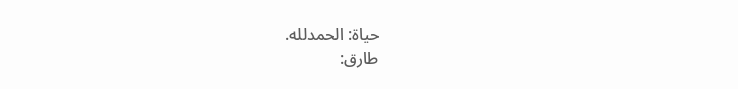حياة: الحمدلله.
طارق: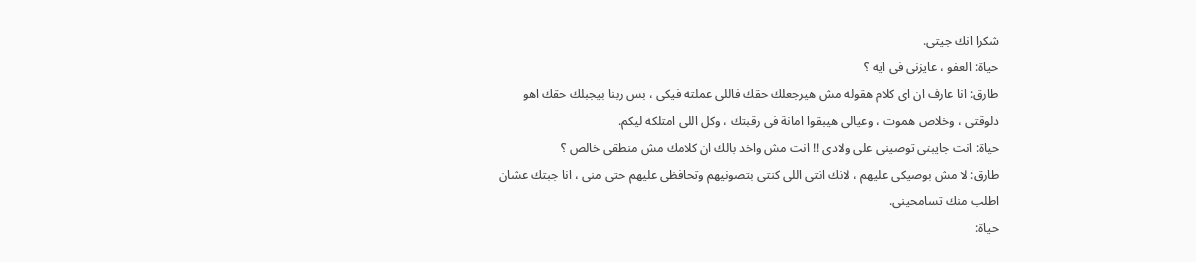شكرا انك جيتى.
حياة: العفو ، عايزنى فى ايه ؟
طارق: انا عارف ان اى كلام هقوله مش هيرجعلك حقك فاللى عملته فيكى ، بس ربنا بيجبلك حقك اهو دلوقتى ، وخلاص هموت ، وعيالى هيبقوا امانة فى رقبتك ، وكل اللى امتلكه ليكم.
حياة: انت جايبنى توصينى على ولادى !! انت مش واخد بالك ان كلامك مش منطقى خالص ؟
طارق: لا مش بوصيكى عليهم ، لانك انتى اللى كنتى بتصونيهم وتحافظى عليهم حتى منى ، انا جبتك عشان اطلب منك تسامحينى.
حياة: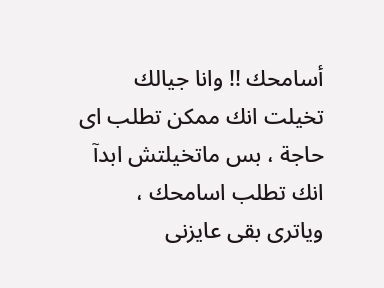أسامحك !! وانا جيالك تخيلت انك ممكن تطلب اى حاجة ، بس ماتخيلتش ابدآ انك تطلب اسامحك ، وياترى بقى عايزنى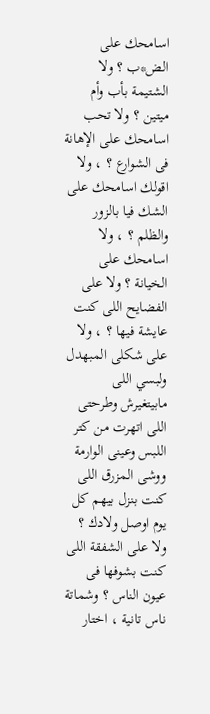اسامحك على الض*ب ؟ ولا الشتيمة بأب وأم ميتين ؟ ولا تحب اسامحك على الإهانة فى الشوارع ؟ ، ولا اقولك اسامحك على الشك فيا بالزور والظلم ؟ ، ولا اسامحك على الخيانة ؟ ولا على الفضايح اللى كنت عايشة فيها ؟ ، ولا على شكلى المبهدل ولبسي اللى مابيتغيرش وطرحتى اللى اتهرت من كتر اللبس وعينى الوارمة ووشى المزرق اللى كنت بنزل بيهم كل يوم اوصل ولادك ؟ ولا على الشفقة اللى كنت بشوفها فى عيون الناس ؟ وشماتة ناس تانية ، اختار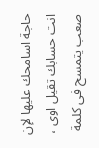حاجة اسامحك عليها لإن انت حسابك تقيل اوى ، صعب يتمسح فى كلمة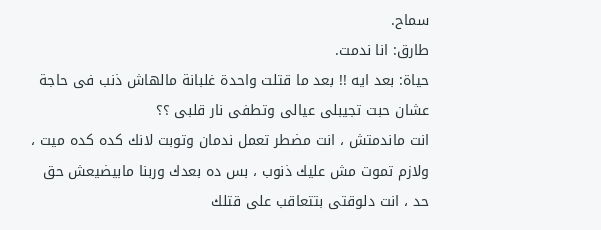سماح.
طارق: انا ندمت.
حياة: بعد ايه !! بعد ما قتلت واحدة غلبانة مالهاش ذنب فى حاجة عشان حبت تجيبلى عيالى وتطفى نار قلبى ؟؟
انت ماندمتش ، انت مضطر تعمل ندمان وتوبت لانك كده كده ميت ، ولازم تموت مش عليك ذنوب ، بس ده بعدك وربنا مابيضيعش حق حد ، انت دلوقتى بتتعاقب على قتلك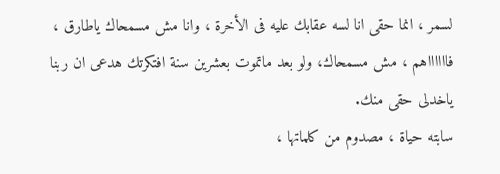لسمر ، انما حقى انا لسه عقابك عليه فى الأخرة ، وانا مش مسمحاك ياطارق ، فااااااهم ، مش مسمحاك، ولو بعد ماتموت بعشرين سنة افتكرتك هدعى ان ربنا ياخدلى حقى منك.
سابته حياة ، مصدوم من كلماتها ،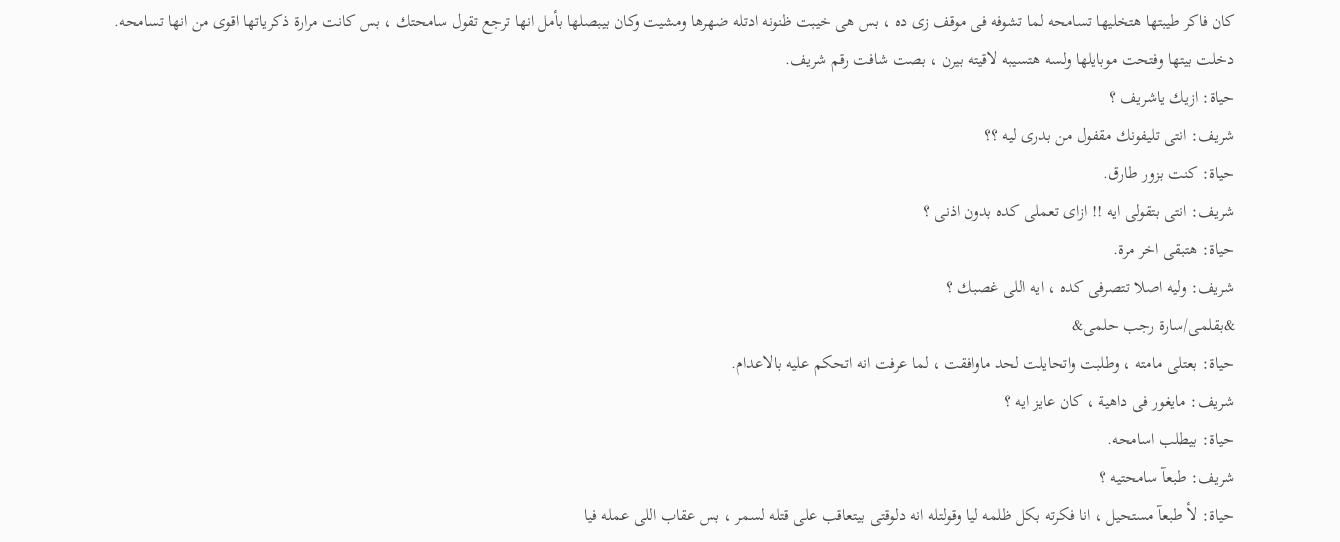كان فاكر طيبتها هتخليها تسامحه لما تشوفه فى موقف زى ده ، بس هى خيبت ظنونه ادتله ضهرها ومشيت وكان بيبصلها بأمل انها ترجع تقول سامحتك ، بس كانت مرارة ذكرياتها اقوى من انها تسامحه.
دخلت بيتها وفتحت موبايلها ولسه هتسيبه لاقيته بيرن ، بصت شافت رقم شريف.
حياة: ازيك ياشريف ؟
شريف: انتى تليفونك مقفول من بدرى ليه ؟؟
حياة: كنت بزور طارق.
شريف: انتى بتقولى ايه !! ازاى تعملى كده بدون اذنى ؟
حياة: هتبقى اخر مرة.
شريف: وليه اصلا تتصرفى كده ، ايه اللى غصبك ؟
&بقلمى/سارة رجب حلمى&
حياة: بعتلى مامته ، وطلبت واتحايلت لحد ماوافقت ، لما عرفت انه اتحكم عليه بالاعدام.
شريف: مايغور فى داهية ، كان عايز ايه ؟
حياة: بيطلب اسامحه.
شريف: طبعآ سامحتيه ؟
حياة: لأ طبعآ مستحيل ، انا فكرته بكل ظلمه ليا وقولتله انه دلوقتى بيتعاقب على قتله لسمر ، بس عقاب اللى عمله فيا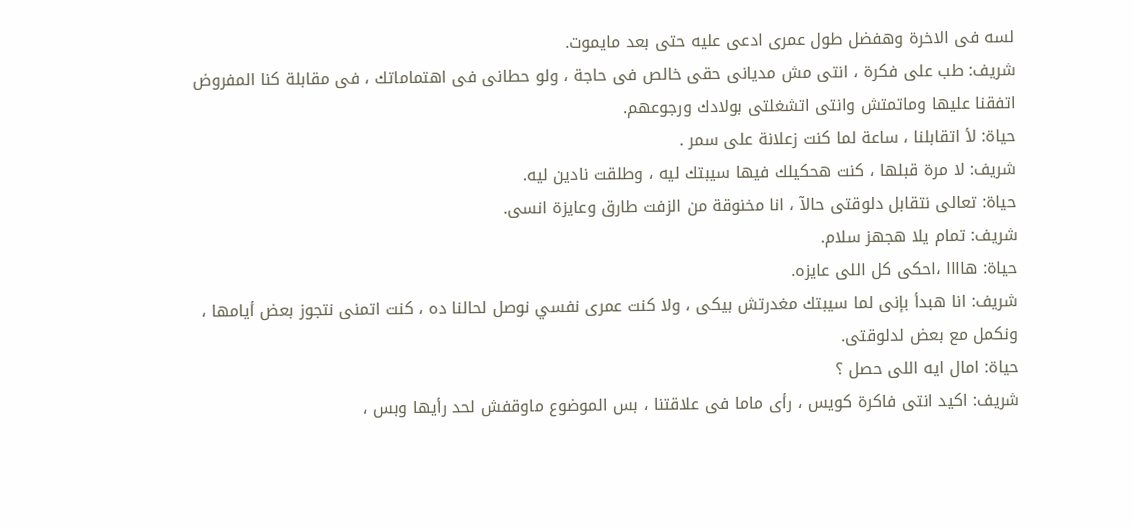لسه فى الاخرة وهفضل طول عمرى ادعى عليه حتى بعد مايموت.
شريف: طب على فكرة ، انتى مش مديانى حقى خالص فى حاجة ، ولو حطانى فى اهتماماتك ، فى مقابلة كنا المفروض اتفقنا عليها وماتمتش وانتى اتشغلتى بولادك ورجوعهم.
حياة: لأ اتقابلنا ، ساعة لما كنت زعلانة على سمر .
شريف: لا مرة قبلها ، كنت هحكيلك فيها سيبتك ليه ، وطلقت نادين ليه.
حياة: تعالى نتقابل دلوقتى حالآ ، انا مخنوقة من الزفت طارق وعايزة انسى.
شريف: تمام يلا هجهز سلام.
حياة: هاااا ،احكى كل اللى عايزه.
شريف: انا هبدأ بإنى لما سيبتك مغدرتش بيكى ، ولا كنت عمرى نفسي نوصل لحالنا ده ، كنت اتمنى نتجوز بعض أيامها ، ونكمل مع بعض لدلوقتى.
حياة: امال ايه اللى حصل ؟
شريف: اكيد انتى فاكرة كويس ، رأى ماما فى علاقتنا ، بس الموضوع ماوقفش لحد رأيها وبس ،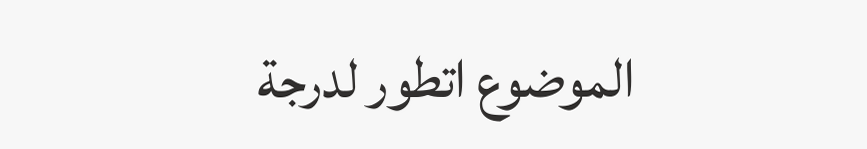الموضوع اتطور لدرجة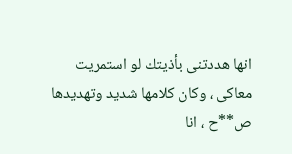انها هددتنى بأذيتك لو استمريت معاكى ، وكان كلامها شديد وتهديدها ص**ح ، انا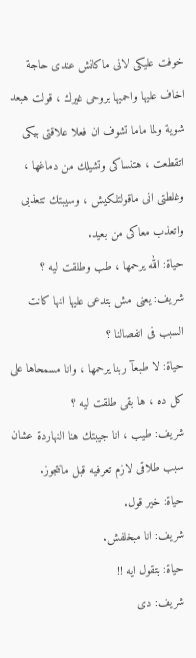خوفت عليكى لانى ماكانش عندى حاجة اخاف عليها واحميها بروحى غيرك ، قولت هبعد شوية ولما ماما تشوف ان فعلا علاقتى بيكى اتقطعت ، هتنساكى وتشيلك من دماغها ، وغلطتى انى ماقولتلكيش ، وسيبتك تتعذبى واتعذب معاكى من بعيد.
حياة: الله يرحمها ، طب وطلقت ليه ؟
شريف: يعنى مش بتدعى عليها انها كانت السبب فى انفصالنا ؟
حياة: لا طبعآ ربنا يرحمها ، وانا مسمحاها على كل ده ، ها بقى طلقت ليه ؟
شريف: طيب ، انا جيبتك هنا النهاردة عشان سبب طلاقى لازم تعرفيه قبل مانتجوز.
حياة: خير قول.
شريف: انا مبخلفش.
حياة: بتقول ايه !!
شريف: دى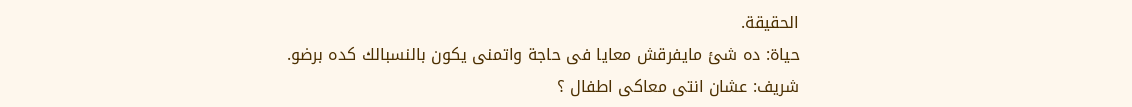الحقيقة.
حياة: ده شئ مايفرقش معايا فى حاجة واتمنى يكون بالنسبالك كده برضو.
شريف: عشان انتى معاكى اطفال ؟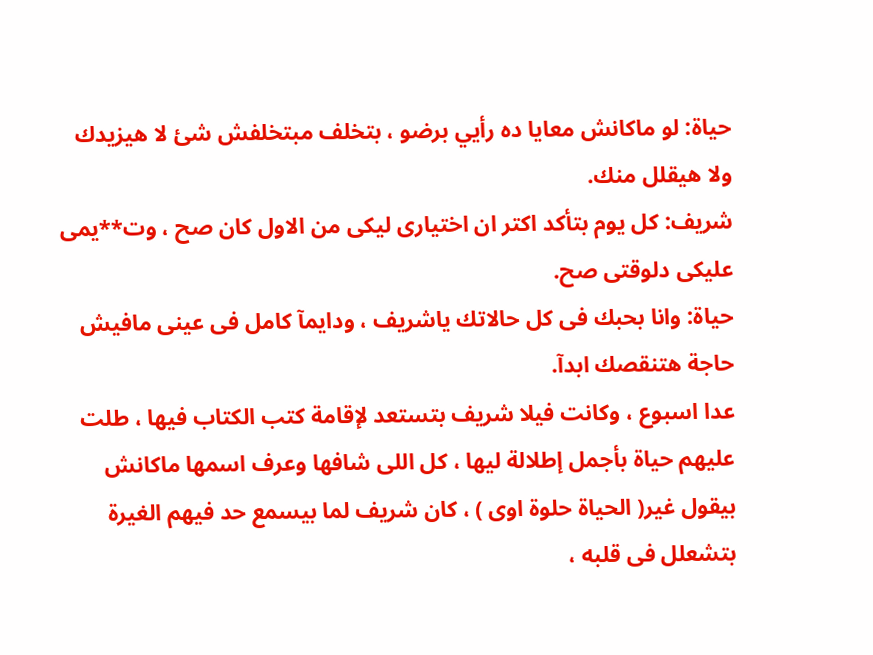حياة: لو ماكانش معايا ده رأيي برضو ، بتخلف مبتخلفش شئ لا هيزيدك ولا هيقلل منك.
شريف: كل يوم بتأكد اكتر ان اختيارى ليكى من الاول كان صح ، وت**يمى عليكى دلوقتى صح.
حياة: وانا بحبك فى كل حالاتك ياشريف ، ودايمآ كامل فى عينى مافيش حاجة هتنقصك ابدآ.
عدا اسبوع ، وكانت فيلا شريف بتستعد لإقامة كتب الكتاب فيها ، طلت عليهم حياة بأجمل إطلالة ليها ، كل اللى شافها وعرف اسمها ماكانش بيقول غير( الحياة حلوة اوى ) ، كان شريف لما بيسمع حد فيهم الغيرة بتشعلل فى قلبه ،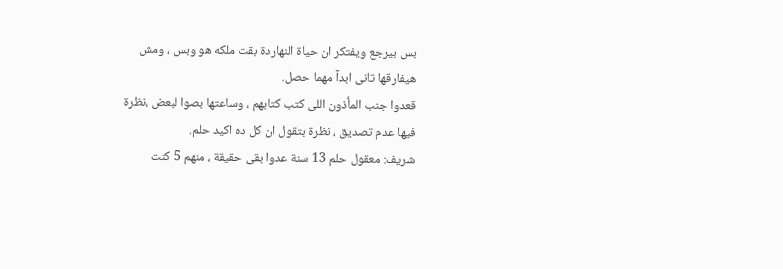بس بيرجع ويفتكر ان حياة النهاردة بقت ملكه هو وبس ، ومش هيفارقها تانى ابدآ مهما حصل.
قعدوا جنب المأذون اللى كتب كتابهم ، وساعتها بصوا لبعض ،نظرة فيها عدم تصديق ، نظرة بتقول ان كل ده اكيد حلم.
شريف: معقول حلم 13 سنة عدوا بقى حقيقة ، منهم 5 كنت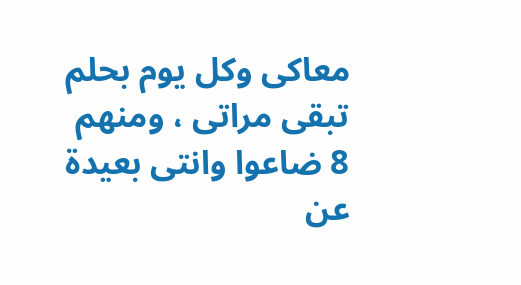معاكى وكل يوم بحلم تبقى مراتى ، ومنهم 8 ضاعوا وانتى بعيدة عن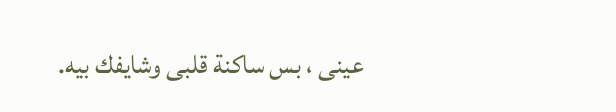عينى ، بس ساكنة قلبى وشايفك بيه.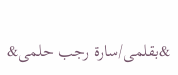&بقلمى/سارة رجب حلمى&